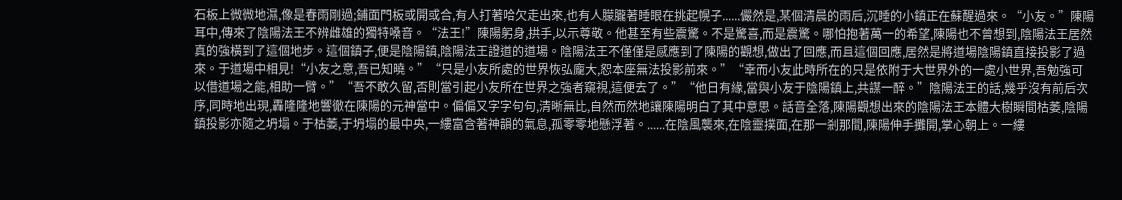石板上微微地濕,像是春雨剛過;鋪面門板或開或合,有人打著哈欠走出來,也有人朦朧著睡眼在挑起幌子......儼然是,某個清晨的雨后,沉睡的小鎮正在蘇醒過來。“小友。”陳陽耳中,傳來了陰陽法王不辨雌雄的獨特嗓音。“法王!”陳陽躬身,拱手,以示尊敬。他甚至有些震驚。不是驚喜,而是震驚。哪怕抱著萬一的希望,陳陽也不曾想到,陰陽法王居然真的強橫到了這個地步。這個鎮子,便是陰陽鎮,陰陽法王證道的道場。陰陽法王不僅僅是感應到了陳陽的觀想,做出了回應,而且這個回應,居然是將道場陰陽鎮直接投影了過來。于道場中相見!“小友之意,吾已知曉。”“只是小友所處的世界恢弘龐大,恕本座無法投影前來。”“幸而小友此時所在的只是依附于大世界外的一處小世界,吾勉強可以借道場之能,相助一臂。”“吾不敢久留,否則當引起小友所在世界之強者窺視,這便去了。”“他日有緣,當與小友于陰陽鎮上,共謀一醉。”陰陽法王的話,幾乎沒有前后次序,同時地出現,轟隆隆地響徹在陳陽的元神當中。偏偏又字字句句,清晰無比,自然而然地讓陳陽明白了其中意思。話音全落,陳陽觀想出來的陰陽法王本體大樹瞬間枯萎,陰陽鎮投影亦隨之坍塌。于枯萎,于坍塌的最中央,一縷富含著神韻的氣息,孤零零地懸浮著。......在陰風襲來,在陰靈撲面,在那一剎那間,陳陽伸手攤開,掌心朝上。一縷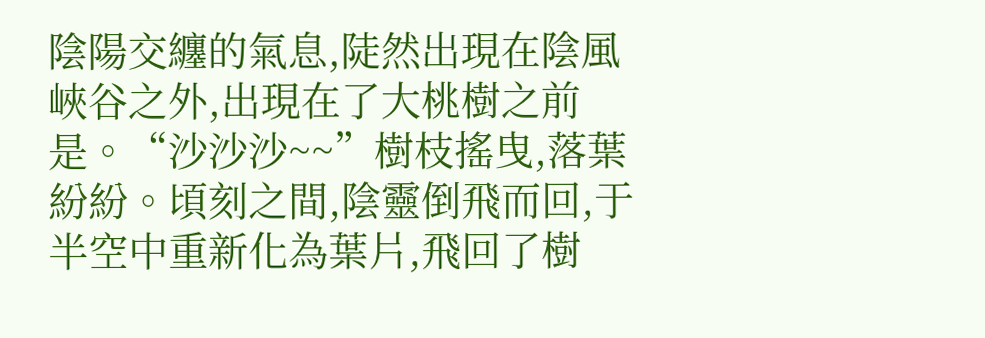陰陽交纏的氣息,陡然出現在陰風峽谷之外,出現在了大桃樹之前是。“沙沙沙~~”樹枝搖曳,落葉紛紛。頃刻之間,陰靈倒飛而回,于半空中重新化為葉片,飛回了樹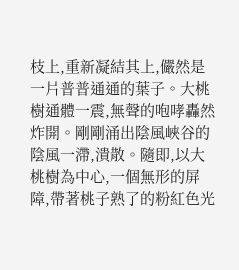枝上,重新凝結其上,儼然是一片普普通通的葉子。大桃樹通體一震,無聲的咆哮轟然炸開。剛剛涌出陰風峽谷的陰風一滯,潰散。隨即,以大桃樹為中心,一個無形的屏障,帶著桃子熟了的粉紅色光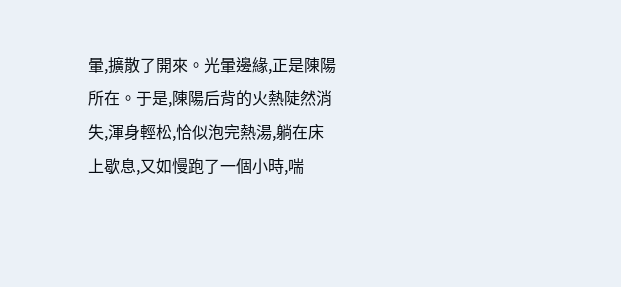暈,擴散了開來。光暈邊緣,正是陳陽所在。于是,陳陽后背的火熱陡然消失,渾身輕松,恰似泡完熱湯,躺在床上歇息,又如慢跑了一個小時,喘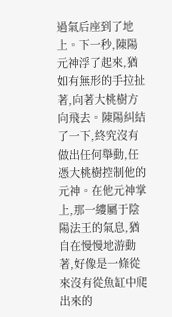過氣后座到了地上。下一秒,陳陽元神浮了起來,猶如有無形的手拉扯著,向著大桃樹方向飛去。陳陽糾結了一下,終究沒有做出任何舉動,任憑大桃樹控制他的元神。在他元神掌上,那一縷屬于陰陽法王的氣息,猶自在慢慢地游動著,好像是一條從來沒有從魚缸中爬出來的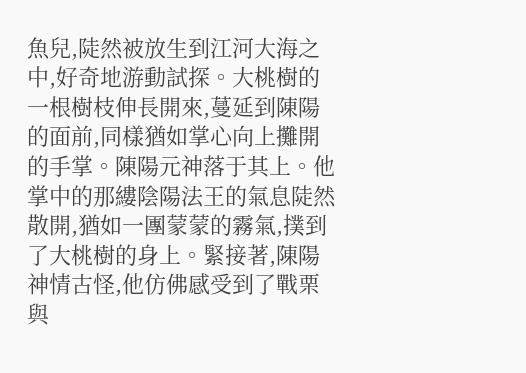魚兒,陡然被放生到江河大海之中,好奇地游動試探。大桃樹的一根樹枝伸長開來,蔓延到陳陽的面前,同樣猶如掌心向上攤開的手掌。陳陽元神落于其上。他掌中的那縷陰陽法王的氣息陡然散開,猶如一團蒙蒙的霧氣,撲到了大桃樹的身上。緊接著,陳陽神情古怪,他仿佛感受到了戰栗與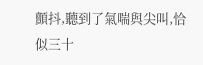顫抖,聽到了氣喘與尖叫,恰似三十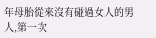年母胎從來沒有碰過女人的男人,第一次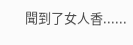聞到了女人香......